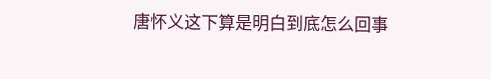唐怀义这下算是明白到底怎么回事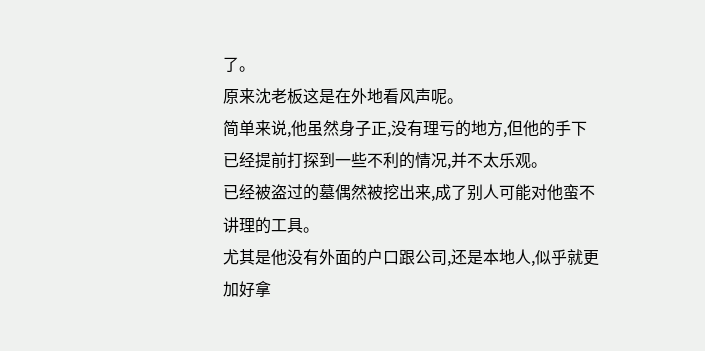了。
原来沈老板这是在外地看风声呢。
简单来说,他虽然身子正,没有理亏的地方,但他的手下已经提前打探到一些不利的情况,并不太乐观。
已经被盗过的墓偶然被挖出来,成了别人可能对他蛮不讲理的工具。
尤其是他没有外面的户口跟公司,还是本地人,似乎就更加好拿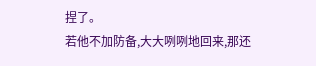捏了。
若他不加防备,大大咧咧地回来,那还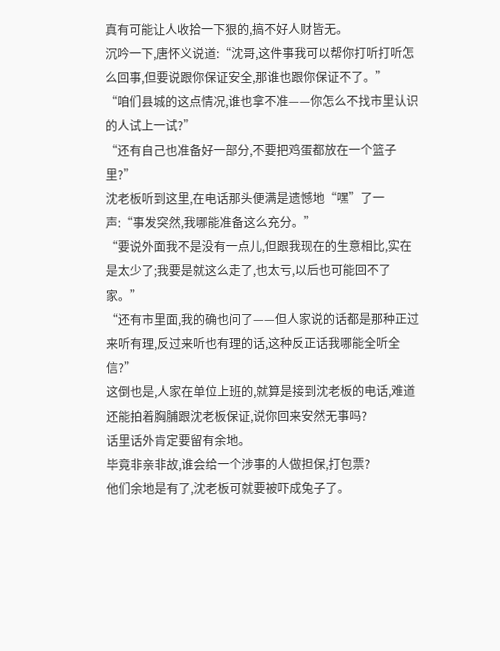真有可能让人收拾一下狠的,搞不好人财皆无。
沉吟一下,唐怀义说道:“沈哥,这件事我可以帮你打听打听怎么回事,但要说跟你保证安全,那谁也跟你保证不了。”
“咱们县城的这点情况,谁也拿不准——你怎么不找市里认识的人试上一试?”
“还有自己也准备好一部分,不要把鸡蛋都放在一个篮子里?”
沈老板听到这里,在电话那头便满是遗憾地“嘿”了一声:“事发突然,我哪能准备这么充分。”
“要说外面我不是没有一点儿,但跟我现在的生意相比,实在是太少了;我要是就这么走了,也太亏,以后也可能回不了家。”
“还有市里面,我的确也问了——但人家说的话都是那种正过来听有理,反过来听也有理的话,这种反正话我哪能全听全信?”
这倒也是,人家在单位上班的,就算是接到沈老板的电话,难道还能拍着胸脯跟沈老板保证,说你回来安然无事吗?
话里话外肯定要留有余地。
毕竟非亲非故,谁会给一个涉事的人做担保,打包票?
他们余地是有了,沈老板可就要被吓成兔子了。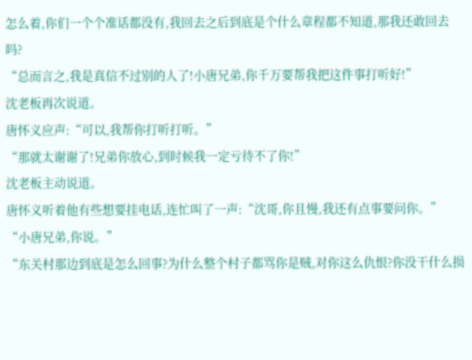怎么着,你们一个个准话都没有,我回去之后到底是个什么章程都不知道,那我还敢回去吗?
“总而言之,我是真信不过别的人了!小唐兄弟,你千万要帮我把这件事打听好!”
沈老板再次说道。
唐怀义应声:“可以,我帮你打听打听。”
“那就太谢谢了!兄弟你放心,到时候我一定亏待不了你!”
沈老板主动说道。
唐怀义听着他有些想要挂电话,连忙叫了一声:“沈哥,你且慢,我还有点事要问你。”
“小唐兄弟,你说。”
“东关村那边到底是怎么回事?为什么整个村子都骂你是贼,对你这么仇恨?你没干什么损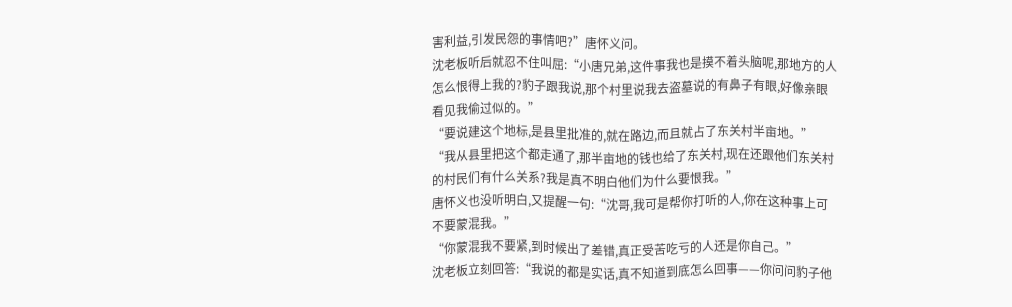害利益,引发民怨的事情吧?”唐怀义问。
沈老板听后就忍不住叫屈:“小唐兄弟,这件事我也是摸不着头脑呢,那地方的人怎么恨得上我的?豹子跟我说,那个村里说我去盗墓说的有鼻子有眼,好像亲眼看见我偷过似的。”
“要说建这个地标,是县里批准的,就在路边,而且就占了东关村半亩地。”
“我从县里把这个都走通了,那半亩地的钱也给了东关村,现在还跟他们东关村的村民们有什么关系?我是真不明白他们为什么要恨我。”
唐怀义也没听明白,又提醒一句:“沈哥,我可是帮你打听的人,你在这种事上可不要蒙混我。”
“你蒙混我不要紧,到时候出了差错,真正受苦吃亏的人还是你自己。”
沈老板立刻回答:“我说的都是实话,真不知道到底怎么回事——你问问豹子他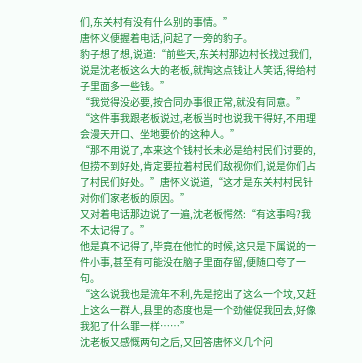们,东关村有没有什么别的事情。”
唐怀义便握着电话,问起了一旁的豹子。
豹子想了想,说道:“前些天,东关村那边村长找过我们,说是沈老板这么大的老板,就掏这点钱让人笑话,得给村子里面多一些钱。”
“我觉得没必要,按合同办事很正常,就没有同意。”
“这件事我跟老板说过,老板当时也说我干得好,不用理会漫天开口、坐地要价的这种人。”
“那不用说了,本来这个钱村长未必是给村民们讨要的,但捞不到好处,肯定要拉着村民们敌视你们,说是你们占了村民们好处。”唐怀义说道,“这才是东关村村民针对你们家老板的原因。”
又对着电话那边说了一遍,沈老板愕然:“有这事吗?我不太记得了。”
他是真不记得了,毕竟在他忙的时候,这只是下属说的一件小事,甚至有可能没在脑子里面存留,便随口夸了一句。
“这么说我也是流年不利,先是挖出了这么一个坟,又赶上这么一群人,县里的态度也是一个劲催促我回去,好像我犯了什么罪一样……”
沈老板又感慨两句之后,又回答唐怀义几个问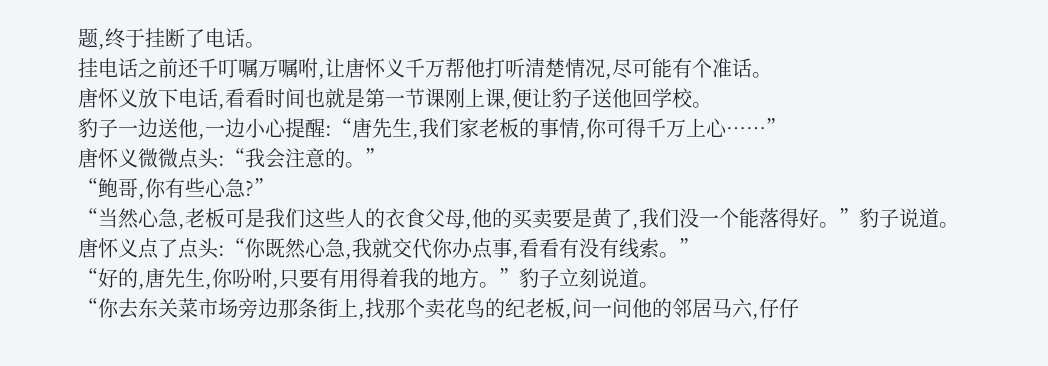题,终于挂断了电话。
挂电话之前还千叮嘱万嘱咐,让唐怀义千万帮他打听清楚情况,尽可能有个准话。
唐怀义放下电话,看看时间也就是第一节课刚上课,便让豹子送他回学校。
豹子一边送他,一边小心提醒:“唐先生,我们家老板的事情,你可得千万上心……”
唐怀义微微点头:“我会注意的。”
“鲍哥,你有些心急?”
“当然心急,老板可是我们这些人的衣食父母,他的买卖要是黄了,我们没一个能落得好。”豹子说道。
唐怀义点了点头:“你既然心急,我就交代你办点事,看看有没有线索。”
“好的,唐先生,你吩咐,只要有用得着我的地方。”豹子立刻说道。
“你去东关菜市场旁边那条街上,找那个卖花鸟的纪老板,问一问他的邻居马六,仔仔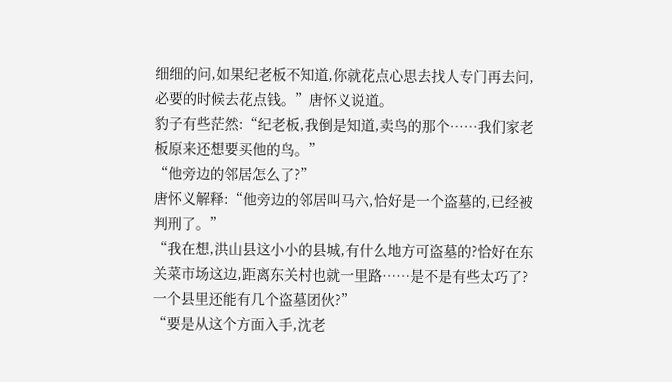细细的问,如果纪老板不知道,你就花点心思去找人专门再去问,必要的时候去花点钱。”唐怀义说道。
豹子有些茫然:“纪老板,我倒是知道,卖鸟的那个……我们家老板原来还想要买他的鸟。”
“他旁边的邻居怎么了?”
唐怀义解释:“他旁边的邻居叫马六,恰好是一个盗墓的,已经被判刑了。”
“我在想,洪山县这小小的县城,有什么地方可盗墓的?恰好在东关菜市场这边,距离东关村也就一里路……是不是有些太巧了?一个县里还能有几个盗墓团伙?”
“要是从这个方面入手,沈老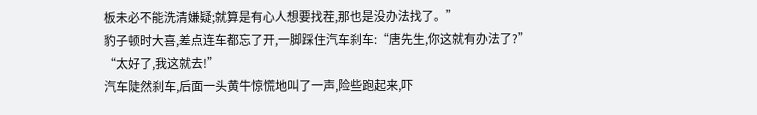板未必不能洗清嫌疑;就算是有心人想要找茬,那也是没办法找了。”
豹子顿时大喜,差点连车都忘了开,一脚踩住汽车刹车:“唐先生,你这就有办法了?”
“太好了,我这就去!”
汽车陡然刹车,后面一头黄牛惊慌地叫了一声,险些跑起来,吓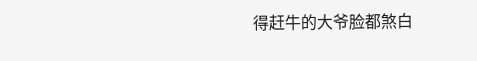得赶牛的大爷脸都煞白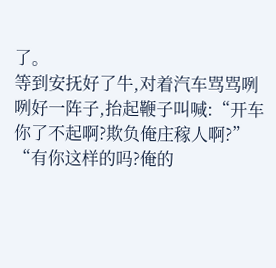了。
等到安抚好了牛,对着汽车骂骂咧咧好一阵子,抬起鞭子叫喊:“开车你了不起啊?欺负俺庄稼人啊?”
“有你这样的吗?俺的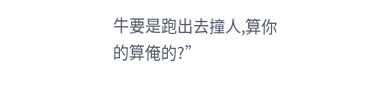牛要是跑出去撞人,算你的算俺的?”